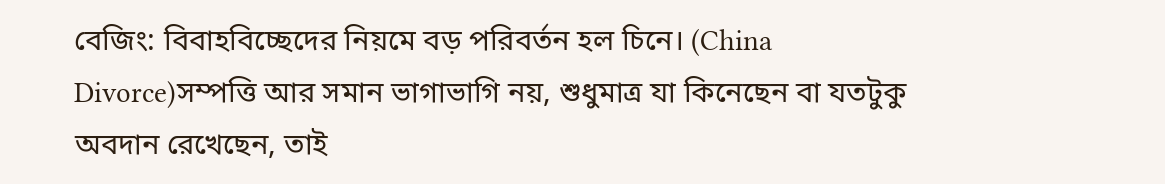বেজিং: বিবাহবিচ্ছেদের নিয়মে বড় পরিবর্তন হল চিনে। (China Divorce)সম্পত্তি আর সমান ভাগাভাগি নয়, শুধুমাত্র যা কিনেছেন বা যতটুকু অবদান রেখেছেন, তাই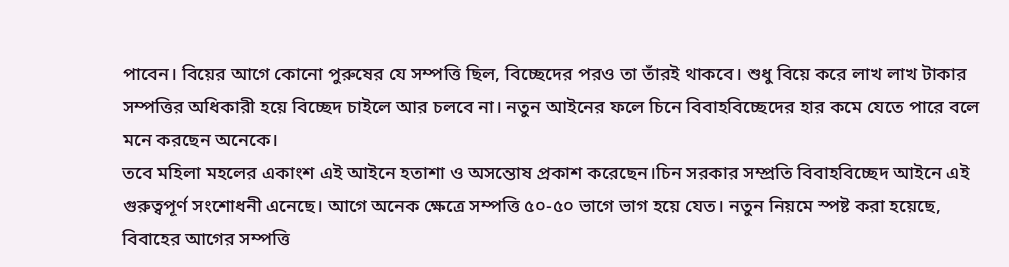পাবেন। বিয়ের আগে কোনো পুরুষের যে সম্পত্তি ছিল, বিচ্ছেদের পরও তা তাঁরই থাকবে। শুধু বিয়ে করে লাখ লাখ টাকার সম্পত্তির অধিকারী হয়ে বিচ্ছেদ চাইলে আর চলবে না। নতুন আইনের ফলে চিনে বিবাহবিচ্ছেদের হার কমে যেতে পারে বলে মনে করছেন অনেকে।
তবে মহিলা মহলের একাংশ এই আইনে হতাশা ও অসন্তোষ প্রকাশ করেছেন।চিন সরকার সম্প্রতি বিবাহবিচ্ছেদ আইনে এই গুরুত্বপূর্ণ সংশোধনী এনেছে। আগে অনেক ক্ষেত্রে সম্পত্তি ৫০-৫০ ভাগে ভাগ হয়ে যেত। নতুন নিয়মে স্পষ্ট করা হয়েছে, বিবাহের আগের সম্পত্তি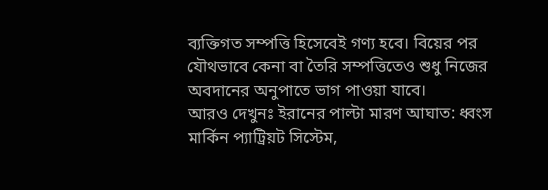ব্যক্তিগত সম্পত্তি হিসেবেই গণ্য হবে। বিয়ের পর যৌথভাবে কেনা বা তৈরি সম্পত্তিতেও শুধু নিজের অবদানের অনুপাতে ভাগ পাওয়া যাবে।
আরও দেখুনঃ ইরানের পাল্টা মারণ আঘাত: ধ্বংস মার্কিন প্যাট্রিয়ট সিস্টেম,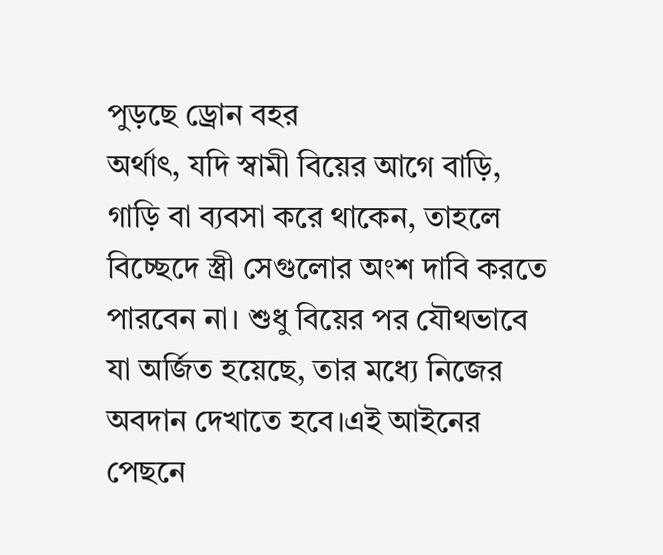পুড়ছে ড্রোন বহর
অর্থাৎ, যদি স্বামী বিয়ের আগে বাড়ি, গাড়ি বা ব্যবসা করে থাকেন, তাহলে বিচ্ছেদে স্ত্রী সেগুলোর অংশ দাবি করতে পারবেন না। শুধু বিয়ের পর যৌথভাবে যা অর্জিত হয়েছে, তার মধ্যে নিজের অবদান দেখাতে হবে।এই আইনের পেছনে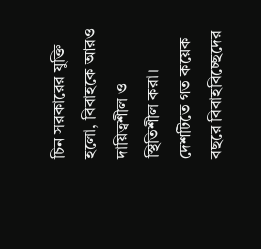চিন সরকারের যুক্তি হলো, বিবাহকে আরও দায়িত্বশীল ও স্থিতিশীল করা। দেশটিতে গত কয়েক বছরে বিবাহবিচ্ছেদের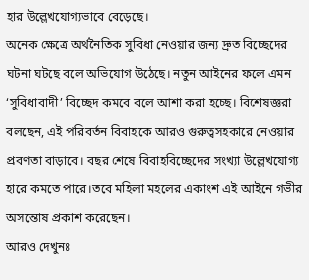হার উল্লেখযোগ্যভাবে বেড়েছে।
অনেক ক্ষেত্রে অর্থনৈতিক সুবিধা নেওয়ার জন্য দ্রুত বিচ্ছেদের ঘটনা ঘটছে বলে অভিযোগ উঠেছে। নতুন আইনের ফলে এমন ‘সুবিধাবাদী’ বিচ্ছেদ কমবে বলে আশা করা হচ্ছে। বিশেষজ্ঞরা বলছেন, এই পরিবর্তন বিবাহকে আরও গুরুত্বসহকারে নেওয়ার প্রবণতা বাড়াবে। বছর শেষে বিবাহবিচ্ছেদের সংখ্যা উল্লেখযোগ্য হারে কমতে পারে।তবে মহিলা মহলের একাংশ এই আইনে গভীর অসন্তোষ প্রকাশ করেছেন।
আরও দেখুনঃ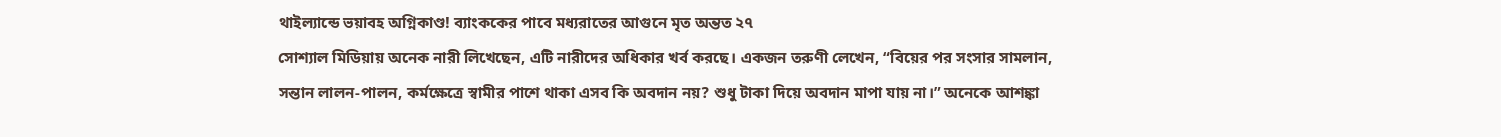থাইল্যান্ডে ভয়াবহ অগ্নিকাণ্ড! ব্যাংককের পাবে মধ্যরাতের আগুনে মৃত অন্তত ২৭
সোশ্যাল মিডিয়ায় অনেক নারী লিখেছেন, এটি নারীদের অধিকার খর্ব করছে। একজন তরুণী লেখেন, “বিয়ের পর সংসার সামলান, সন্তান লালন-পালন, কর্মক্ষেত্রে স্বামীর পাশে থাকা এসব কি অবদান নয়? শুধু টাকা দিয়ে অবদান মাপা যায় না।” অনেকে আশঙ্কা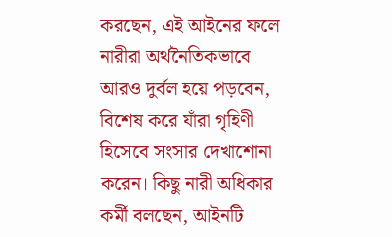করছেন, এই আইনের ফলে নারীরা অর্থনৈতিকভাবে আরও দুর্বল হয়ে পড়বেন, বিশেষ করে যাঁরা গৃহিণী হিসেবে সংসার দেখাশোনা করেন। কিছু নারী অধিকার কর্মী বলছেন, আইনটি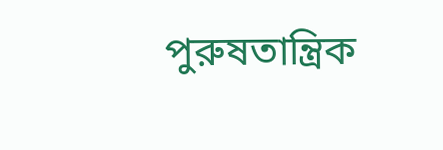পুরুষতান্ত্রিক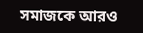সমাজকে আরও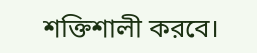শক্তিশালী করবে।